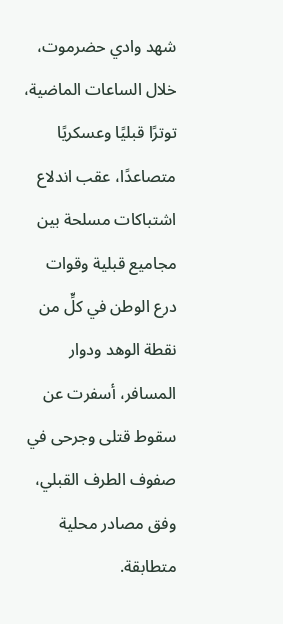شهد وادي حضرموت، خلال الساعات الماضية، توترًا قبليًا وعسكريًا متصاعدًا، عقب اندلاع اشتباكات مسلحة بين مجاميع قبلية وقوات درع الوطن في كلٍّ من نقطة الوهد ودوار المسافر، أسفرت عن سقوط قتلى وجرحى في صفوف الطرف القبلي، وفق مصادر محلية متطابقة.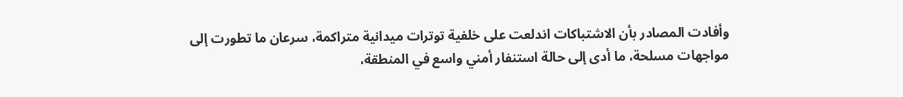وأفادت المصادر بأن الاشتباكات اندلعت على خلفية توترات ميدانية متراكمة، سرعان ما تطورت إلى مواجهات مسلحة، ما أدى إلى حالة استنفار أمني واسع في المنطقة،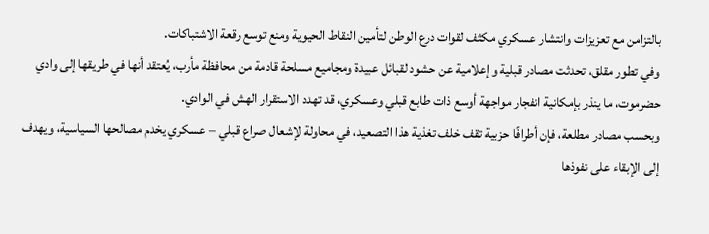بالتزامن مع تعزيزات وانتشار عسكري مكثف لقوات درع الوطن لتأمين النقاط الحيوية ومنع توسع رقعة الاشتباكات.
وفي تطور مقلق، تحدثت مصادر قبلية وإعلامية عن حشود لقبائل عبيدة ومجاميع مسلحة قادمة من محافظة مأرب، يُعتقد أنها في طريقها إلى وادي حضرموت، ما ينذر بإمكانية انفجار مواجهة أوسع ذات طابع قبلي وعسكري، قد تهدد الاستقرار الهش في الوادي.
وبحسب مصادر مطلعة، فإن أطرافًا حزبية تقف خلف تغذية هذا التصعيد، في محاولة لإشعال صراع قبلي – عسكري يخدم مصالحها السياسية، ويهدف إلى الإبقاء على نفوذها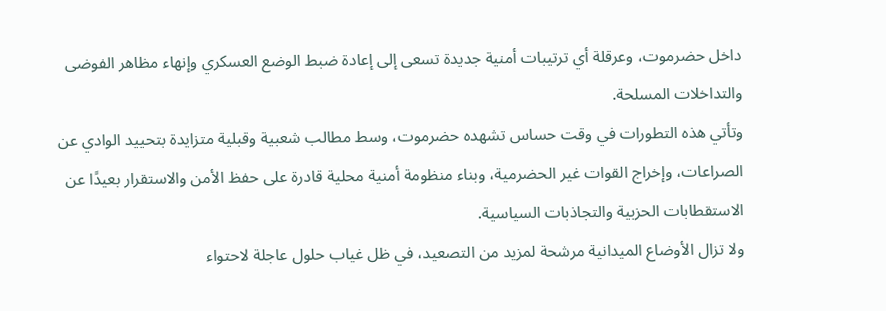داخل حضرموت، وعرقلة أي ترتيبات أمنية جديدة تسعى إلى إعادة ضبط الوضع العسكري وإنهاء مظاهر الفوضى والتداخلات المسلحة.
وتأتي هذه التطورات في وقت حساس تشهده حضرموت، وسط مطالب شعبية وقبلية متزايدة بتحييد الوادي عن الصراعات، وإخراج القوات غير الحضرمية، وبناء منظومة أمنية محلية قادرة على حفظ الأمن والاستقرار بعيدًا عن الاستقطابات الحزبية والتجاذبات السياسية.
ولا تزال الأوضاع الميدانية مرشحة لمزيد من التصعيد، في ظل غياب حلول عاجلة لاحتواء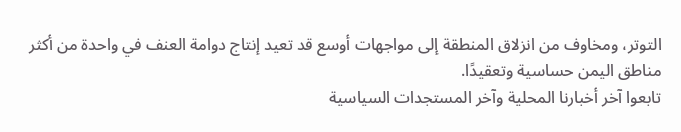التوتر، ومخاوف من انزلاق المنطقة إلى مواجهات أوسع قد تعيد إنتاج دوامة العنف في واحدة من أكثر مناطق اليمن حساسية وتعقيدًا.
تابعوا آخر أخبارنا المحلية وآخر المستجدات السياسية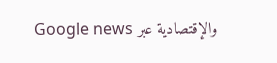والإقتصادية عبر Google news